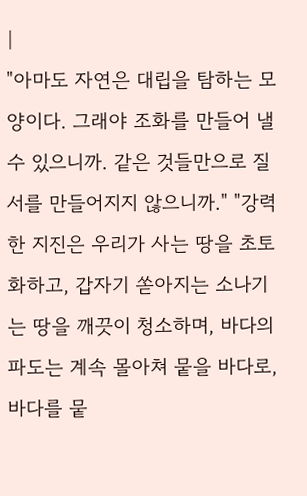|
"아마도 자연은 대립을 탐하는 모양이다. 그래야 조화를 만들어 낼 수 있으니까. 같은 것들만으로 질서를 만들어지지 않으니까." "강력한 지진은 우리가 사는 땅을 초토화하고, 갑자기 쏟아지는 소나기는 땅을 깨끗이 청소하며, 바다의 파도는 계속 몰아쳐 뭍을 바다로, 바다를 뭍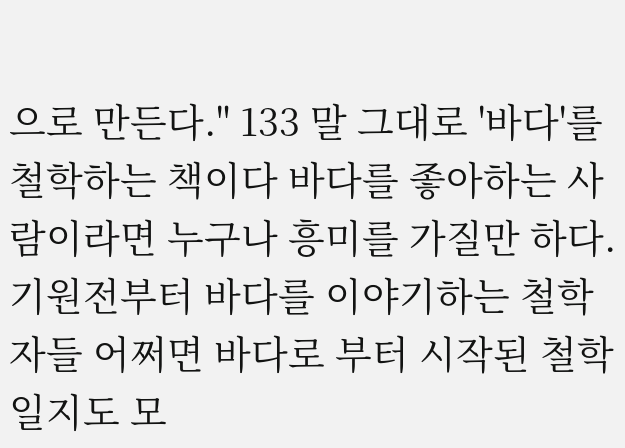으로 만든다." 133 말 그대로 '바다'를 철학하는 책이다 바다를 좋아하는 사람이라면 누구나 흥미를 가질만 하다. 기원전부터 바다를 이야기하는 철학자들 어쩌면 바다로 부터 시작된 철학일지도 모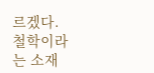르겠다. 철학이라는 소재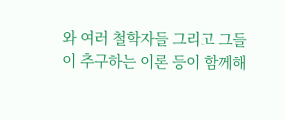와 여러 철학자들 그리고 그들이 추구하는 이론 등이 함께해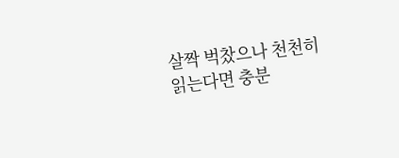살짝 벅찼으나 천천히 읽는다면 충분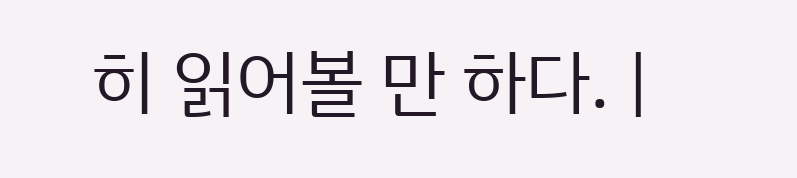히 읽어볼 만 하다. |